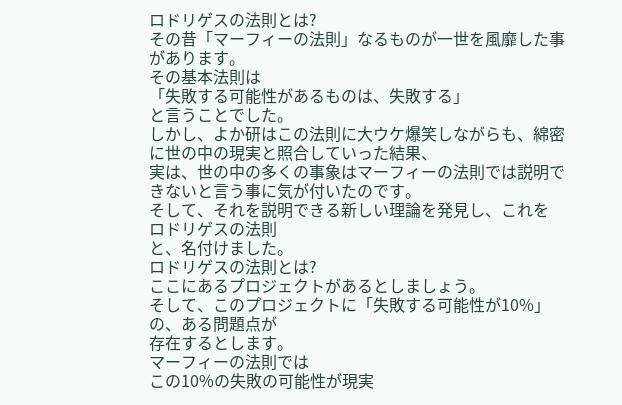ロドリゲスの法則とは?
その昔「マーフィーの法則」なるものが一世を風靡した事があります。
その基本法則は
「失敗する可能性があるものは、失敗する」
と言うことでした。
しかし、よか研はこの法則に大ウケ爆笑しながらも、綿密に世の中の現実と照合していった結果、
実は、世の中の多くの事象はマーフィーの法則では説明できないと言う事に気が付いたのです。
そして、それを説明できる新しい理論を発見し、これを
ロドリゲスの法則
と、名付けました。
ロドリゲスの法則とは?
ここにあるプロジェクトがあるとしましょう。
そして、このプロジェクトに「失敗する可能性が10%」の、ある問題点が
存在するとします。
マーフィーの法則では
この10%の失敗の可能性が現実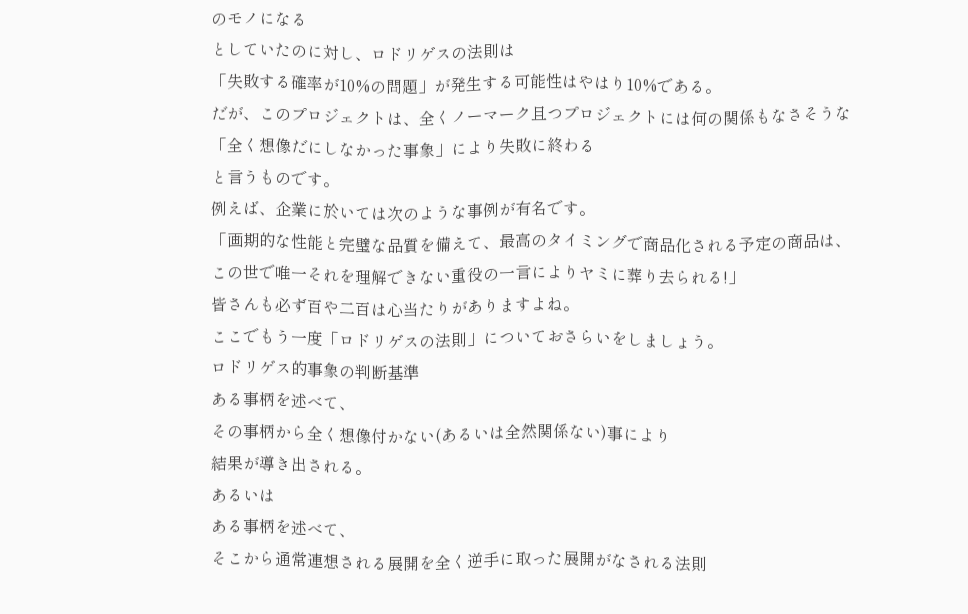のモノになる
としていたのに対し、ロドリゲスの法則は
「失敗する確率が10%の問題」が発生する可能性はやはり10%である。
だが、このプロジェクトは、全くノーマーク且つプロジェクトには何の関係もなさそうな
「全く想像だにしなかった事象」により失敗に終わる
と言うものです。
例えば、企業に於いては次のような事例が有名です。
「画期的な性能と完璧な品質を備えて、最高のタイミングで商品化される予定の商品は、
この世で唯一それを理解できない重役の一言によりヤミに葬り去られる!」
皆さんも必ず百や二百は心当たりがありますよね。
ここでもう一度「ロドリゲスの法則」についておさらいをしましょう。
ロドリゲス的事象の判断基準
ある事柄を述べて、
その事柄から全く想像付かない(あるいは全然関係ない)事により
結果が導き出される。
あるいは
ある事柄を述べて、
そこから通常連想される展開を全く逆手に取った展開がなされる法則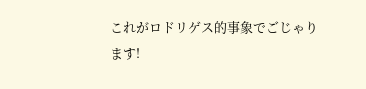これがロドリゲス的事象でごじゃります!